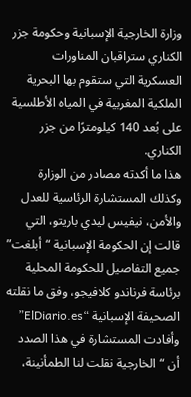وزارة الخارجية الإسبانية وحكومة جزر الكناري ستراقبان المناورات العسكرية التي ستقوم بها البحرية الملكية المغربية في المياه الأطلسية على بُعد 140 كيلومترًا من جزر الكناري.
هذا ما أكدته مصادر من الوزارة وكذلك المستشارة الرئاسية للعدل والأمن، نيفيس ليدي باريتو، التي قالت إن الحكومة الإسبانية “أبلغت” جميع التفاصيل للحكومة المحلية برئاسة فرناندو كلافيجو، وفق ما نقلته الصحيفة الإسبانية “ElDiario.es”
وأفادت المستشارة في هذا الصدد أن “الخارجية نقلت لنا الطمأنينة،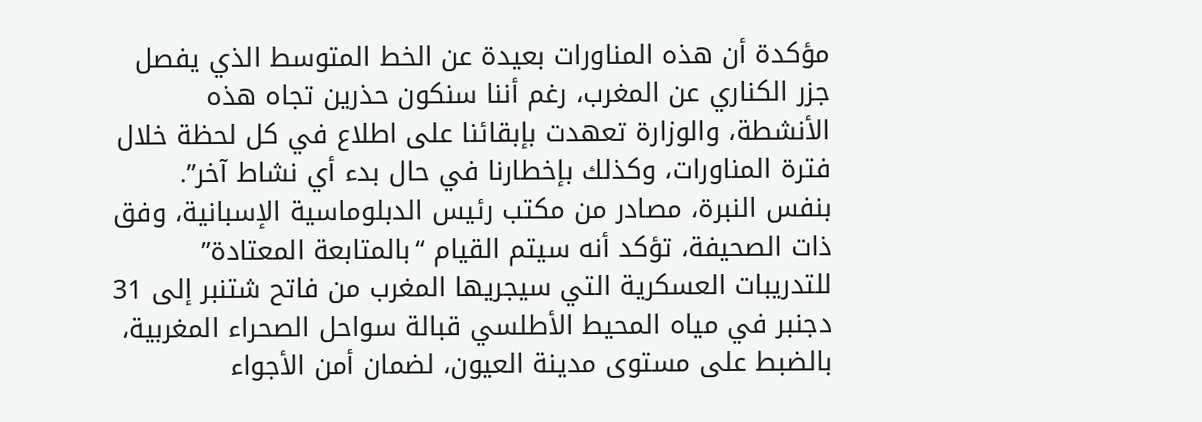مؤكدة أن هذه المناورات بعيدة عن الخط المتوسط الذي يفصل جزر الكناري عن المغرب، رغم أننا سنكون حذرين تجاه هذه الأنشطة، والوزارة تعهدت بإبقائنا على اطلاع في كل لحظة خلال فترة المناورات، وكذلك بإخطارنا في حال بدء أي نشاط آخر”.
بنفس النبرة، مصادر من مكتب رئيس الدبلوماسية الإسبانية، وفق ذات الصحيفة، تؤكد أنه سيتم القيام “بالمتابعة المعتادة” للتدريبات العسكرية التي سيجريها المغرب من فاتح شتنبر إلى 31 دجنبر في مياه المحيط الأطلسي قبالة سواحل الصحراء المغربية، بالضبط على مستوى مدينة العيون، لضمان أمن الأجواء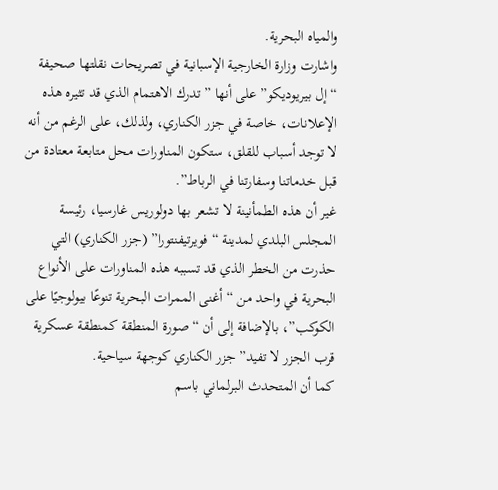والمياه البحرية.
واشارت وزارة الخارجية الإسبانية في تصريحات نقلتها صحيفة “إل بيريوديكو” على أنها ” تدرك الاهتمام الذي قد تثيره هذه الإعلانات، خاصة في جزر الكناري، ولذلك، على الرغم من أنه لا توجد أسباب للقلق، ستكون المناورات محل متابعة معتادة من قبل خدماتنا وسفارتنا في الرباط”.
غير أن هذه الطمأنينة لا تشعر بها دولوريس غارسيا، رئيسة المجلس البلدي لمدينة “فويرتيفنتورا” (جزر الكناري) التي حذرت من الخطر الذي قد تسببه هذه المناورات على الأنواع البحرية في واحد من “أغنى الممرات البحرية تنوعًا بيولوجيًا على الكوكب”، بالإضافة إلى أن “صورة المنطقة كمنطقة عسكرية قرب الجزر لا تفيد” جزر الكناري كوجهة سياحية.
كما أن المتحدث البرلماني باسم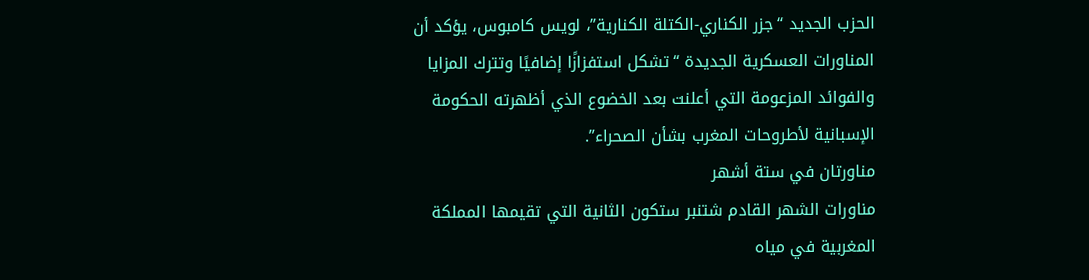الحزب الجديد “جزر الكناري-الكتلة الكنارية”، لويس كامبوس، يؤكد أن المناورات العسكرية الجديدة “تشكل استفزازًا إضافيًا وتترك المزايا والفوائد المزعومة التي أعلنت بعد الخضوع الذي أظهرته الحكومة الإسبانية لأطروحات المغرب بشأن الصحراء”.
مناورتان في ستة أشهر
مناورات الشهر القادم شتنبر ستكون الثانية التي تقيمها المملكة المغربية في مياه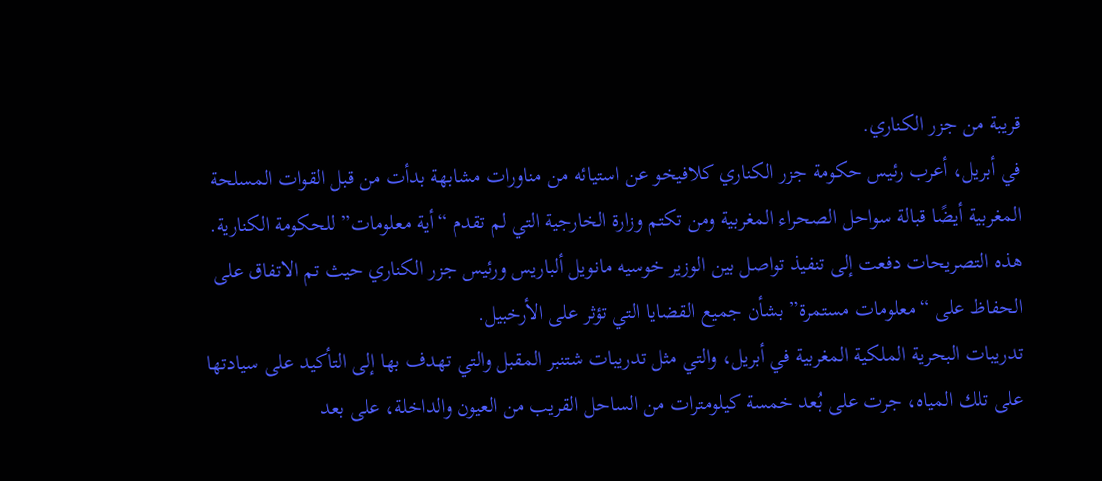قريبة من جزر الكناري.
في أبريل، أعرب رئيس حكومة جزر الكناري كلافيخو عن استيائه من مناورات مشابهة بدأت من قبل القوات المسلحة المغربية أيضًا قبالة سواحل الصحراء المغربية ومن تكتم وزارة الخارجية التي لم تقدم “أية معلومات” للحكومة الكنارية.
هذه التصريحات دفعت إلى تنفيذ تواصل بين الوزير خوسيه مانويل ألباريس ورئيس جزر الكناري حيث تم الاتفاق على الحفاظ على “معلومات مستمرة” بشأن جميع القضايا التي تؤثر على الأرخبيل.
تدريبات البحرية الملكية المغربية في أبريل، والتي مثل تدريبات شتنبر المقبل والتي تهدف بها إلى التأكيد على سيادتها على تلك المياه، جرت على بُعد خمسة كيلومترات من الساحل القريب من العيون والداخلة، على بعد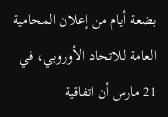بضعة أيام من إعلان المحامية العامة للاتحاد الأوروبي، في 21 مارس أن اتفاقية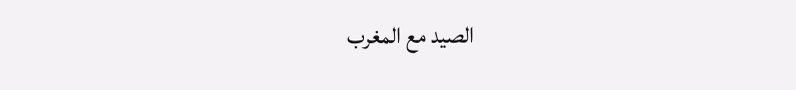الصيد مع المغرب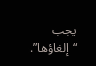يجب “إلغاؤها”.